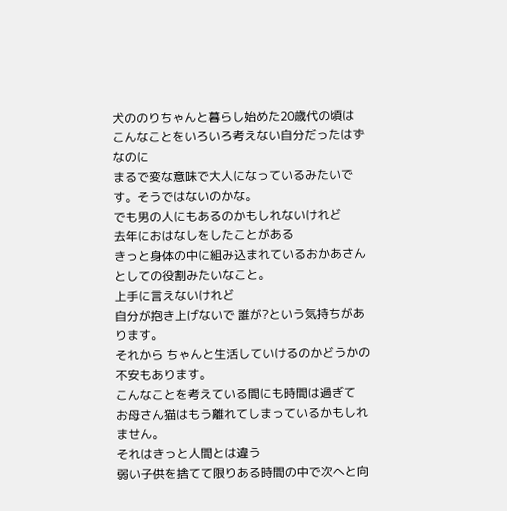犬ののりちゃんと暮らし始めた20歳代の頃は
こんなことをいろいろ考えない自分だったはずなのに
まるで変な意味で大人になっているみたいです。そうではないのかな。
でも男の人にもあるのかもしれないけれど
去年におはなしをしたことがある
きっと身体の中に組み込まれているおかあさんとしての役割みたいなこと。
上手に言えないけれど
自分が抱き上げないで 誰が?という気持ちがあります。
それから ちゃんと生活していけるのかどうかの不安もあります。
こんなことを考えている間にも時間は過ぎて
お母さん猫はもう離れてしまっているかもしれません。
それはきっと人間とは違う
弱い子供を捨てて限りある時間の中で次へと向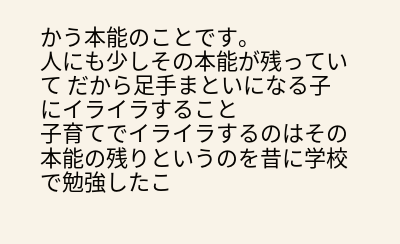かう本能のことです。
人にも少しその本能が残っていて だから足手まといになる子にイライラすること
子育てでイライラするのはその本能の残りというのを昔に学校で勉強したこ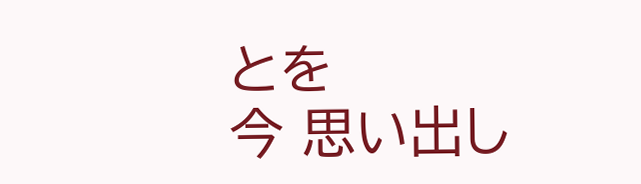とを
今 思い出し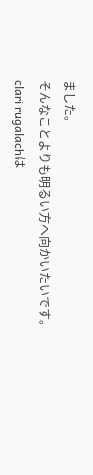ました。
そんなことよりも明るい方へ向かいたいです。
clari rugalachは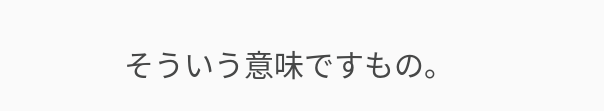そういう意味ですもの。